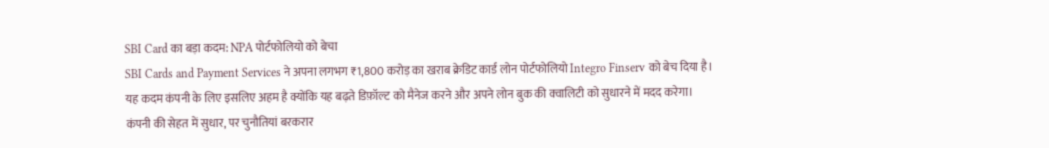SBI Card का बड़ा कदम: NPA पोर्टफोलियो को बेचा
SBI Cards and Payment Services ने अपना लगभग ₹1,800 करोड़ का खराब क्रेडिट कार्ड लोन पोर्टफोलियो Integro Finserv को बेच दिया है। यह कदम कंपनी के लिए इसलिए अहम है क्योंकि यह बढ़ते डिफ़ॉल्ट को मैनेज करने और अपने लोन बुक की क्वालिटी को सुधारने में मदद करेगा।
कंपनी की सेहत में सुधार, पर चुनौतियां बरकरार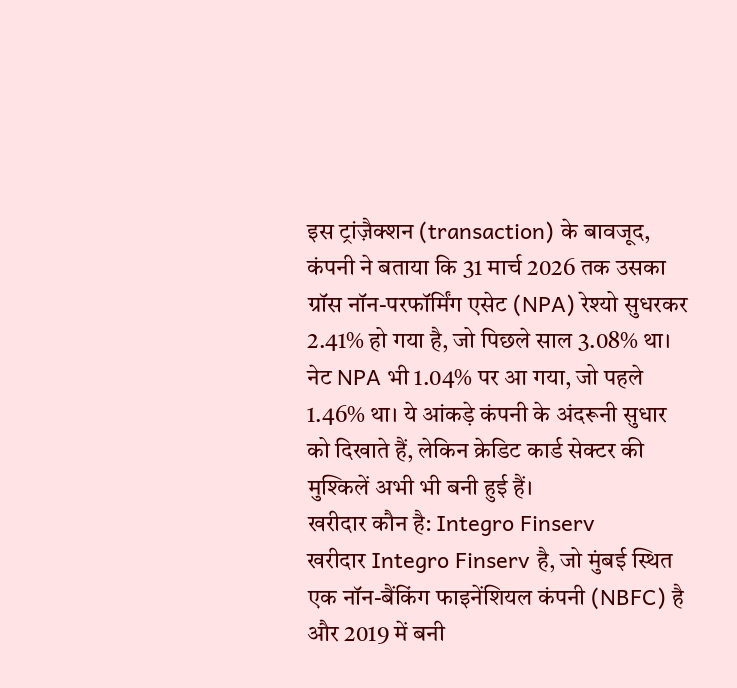इस ट्रांज़ैक्शन (transaction) के बावजूद, कंपनी ने बताया कि 31 मार्च 2026 तक उसका ग्रॉस नॉन-परफॉर्मिंग एसेट (NPA) रेश्यो सुधरकर 2.41% हो गया है, जो पिछले साल 3.08% था। नेट NPA भी 1.04% पर आ गया, जो पहले 1.46% था। ये आंकड़े कंपनी के अंदरूनी सुधार को दिखाते हैं, लेकिन क्रेडिट कार्ड सेक्टर की मुश्किलें अभी भी बनी हुई हैं।
खरीदार कौन है: Integro Finserv
खरीदार Integro Finserv है, जो मुंबई स्थित एक नॉन-बैंकिंग फाइनेंशियल कंपनी (NBFC) है और 2019 में बनी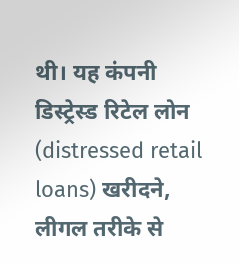थी। यह कंपनी डिस्ट्रेस्ड रिटेल लोन (distressed retail loans) खरीदने, लीगल तरीके से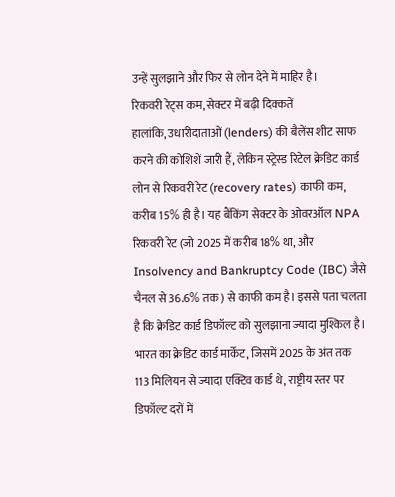उन्हें सुलझाने और फिर से लोन देने में माहिर है।
रिकवरी रेट्स कम, सेक्टर में बढ़ी दिक्कतें
हालांकि, उधारीदाताओं (lenders) की बैलेंस शीट साफ करने की कोशिशें जारी हैं, लेकिन स्ट्रेस्ड रिटेल क्रेडिट कार्ड लोन से रिकवरी रेट (recovery rates) काफी कम, करीब 15% ही है। यह बैंकिंग सेक्टर के ओवरऑल NPA रिकवरी रेट (जो 2025 में करीब 18% था, और Insolvency and Bankruptcy Code (IBC) जैसे चैनल से 36.6% तक) से काफी कम है। इससे पता चलता है कि क्रेडिट कार्ड डिफॉल्ट को सुलझाना ज्यादा मुश्किल है। भारत का क्रेडिट कार्ड मार्केट, जिसमें 2025 के अंत तक 113 मिलियन से ज्यादा एक्टिव कार्ड थे, राष्ट्रीय स्तर पर डिफॉल्ट दरों में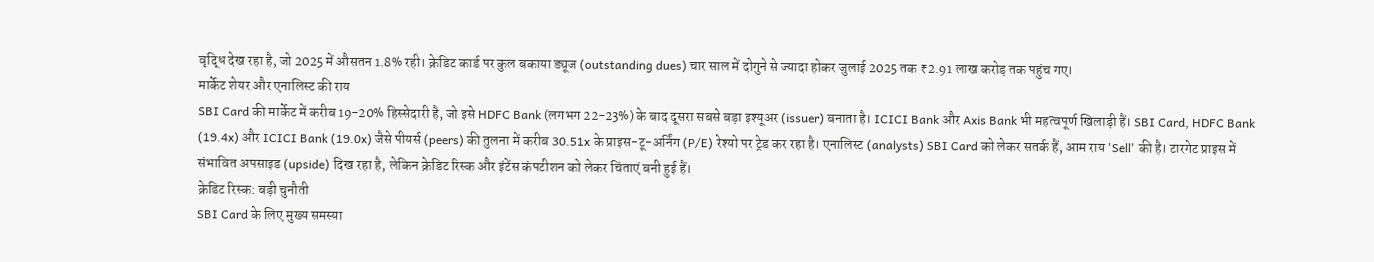वृद्धि देख रहा है, जो 2025 में औसतन 1.8% रही। क्रेडिट कार्ड पर कुल बकाया ड्यूज (outstanding dues) चार साल में दोगुने से ज्यादा होकर जुलाई 2025 तक ₹2.91 लाख करोड़ तक पहुंच गए।
मार्केट शेयर और एनालिस्ट की राय
SBI Card की मार्केट में करीब 19-20% हिस्सेदारी है, जो इसे HDFC Bank (लगभग 22-23%) के बाद दूसरा सबसे बड़ा इश्यूअर (issuer) बनाता है। ICICI Bank और Axis Bank भी महत्वपूर्ण खिलाड़ी हैं। SBI Card, HDFC Bank (19.4x) और ICICI Bank (19.0x) जैसे पीयर्स (peers) की तुलना में करीब 30.51x के प्राइस-टू-अर्निंग (P/E) रेश्यो पर ट्रेड कर रहा है। एनालिस्ट (analysts) SBI Card को लेकर सतर्क हैं, आम राय 'Sell' की है। टारगेट प्राइस में संभावित अपसाइड (upside) दिख रहा है, लेकिन क्रेडिट रिस्क और इंटेंस कंपटीशन को लेकर चिंताएं बनी हुई हैं।
क्रेडिट रिस्क: बड़ी चुनौती
SBI Card के लिए मुख्य समस्या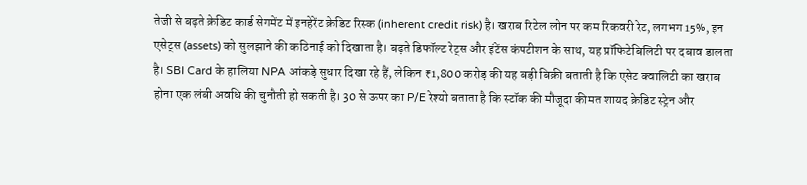तेजी से बढ़ते क्रेडिट कार्ड सेगमेंट में इनहेरेंट क्रेडिट रिस्क (inherent credit risk) है। खराब रिटेल लोन पर कम रिकवरी रेट, लगभग 15%, इन एसेट्स (assets) को सुलझाने की कठिनाई को दिखाता है। बढ़ते डिफॉल्ट रेट्स और इंटेंस कंपटीशन के साथ, यह प्रॉफिटेबिलिटी पर दबाव डालता है। SBI Card के हालिया NPA आंकड़े सुधार दिखा रहे हैं, लेकिन ₹1,800 करोड़ की यह बड़ी बिक्री बताती है कि एसेट क्वालिटी का खराब होना एक लंबी अवधि की चुनौती हो सकती है। 30 से ऊपर का P/E रेश्यो बताता है कि स्टॉक की मौजूदा कीमत शायद क्रेडिट स्ट्रेन और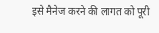इसे मैनेज करने की लागत को पूरी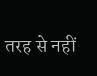तरह से नहीं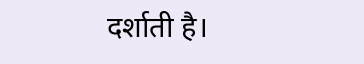दर्शाती है।